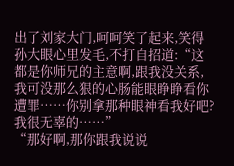出了刘家大门,呵呵笑了起来,笑得孙大眼心里发毛,不打自招道:“这都是你师兄的主意啊,跟我没关系,我可没那么狠的心肠能眼睁睁看你遭罪……你别拿那种眼神看我好吧?我很无辜的……”
“那好啊,那你跟我说说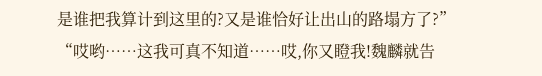是谁把我算计到这里的?又是谁恰好让出山的路塌方了?”
“哎哟……这我可真不知道……哎,你又瞪我!魏麟就告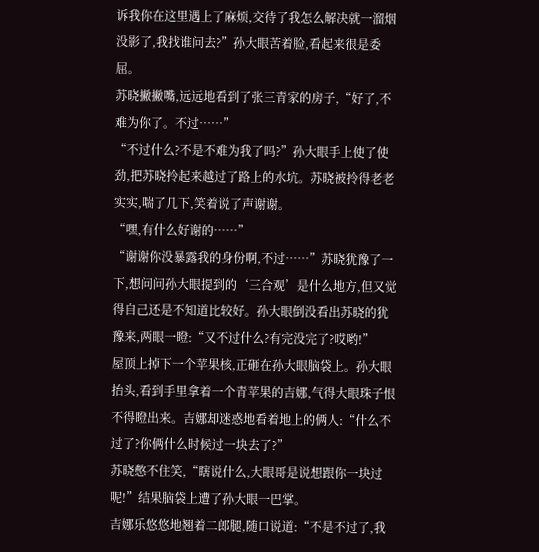诉我你在这里遇上了麻烦,交待了我怎么解决就一溜烟没影了,我找谁问去?”孙大眼苦着脸,看起来很是委屈。
苏晓撇撇嘴,远远地看到了张三青家的房子,“好了,不难为你了。不过……”
“不过什么?不是不难为我了吗?”孙大眼手上使了使劲,把苏晓拎起来越过了路上的水坑。苏晓被拎得老老实实,喘了几下,笑着说了声谢谢。
“嘿,有什么好谢的……”
“谢谢你没暴露我的身份啊,不过……”苏晓犹豫了一下,想问问孙大眼提到的‘三合观’是什么地方,但又觉得自己还是不知道比较好。孙大眼倒没看出苏晓的犹豫来,两眼一瞪:“又不过什么?有完没完了?哎哟!”
屋顶上掉下一个苹果核,正砸在孙大眼脑袋上。孙大眼抬头,看到手里拿着一个青苹果的吉娜,气得大眼珠子恨不得瞪出来。吉娜却迷惑地看着地上的俩人:“什么不过了?你俩什么时候过一块去了?”
苏晓憋不住笑,“瞎说什么,大眼哥是说想跟你一块过呢!”结果脑袋上遭了孙大眼一巴掌。
吉娜乐悠悠地翘着二郎腿,随口说道:“不是不过了,我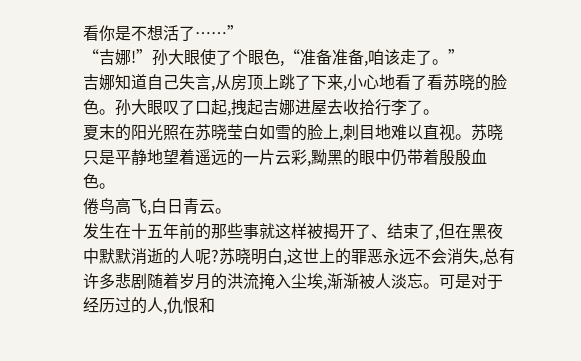看你是不想活了……”
“吉娜!”孙大眼使了个眼色,“准备准备,咱该走了。”
吉娜知道自己失言,从房顶上跳了下来,小心地看了看苏晓的脸色。孙大眼叹了口起,拽起吉娜进屋去收拾行李了。
夏末的阳光照在苏晓莹白如雪的脸上,刺目地难以直视。苏晓只是平静地望着遥远的一片云彩,黝黑的眼中仍带着殷殷血色。
倦鸟高飞,白日青云。
发生在十五年前的那些事就这样被揭开了、结束了,但在黑夜中默默消逝的人呢?苏晓明白,这世上的罪恶永远不会消失,总有许多悲剧随着岁月的洪流掩入尘埃,渐渐被人淡忘。可是对于经历过的人,仇恨和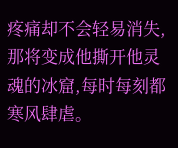疼痛却不会轻易消失,那将变成他撕开他灵魂的冰窟,每时每刻都寒风肆虐。